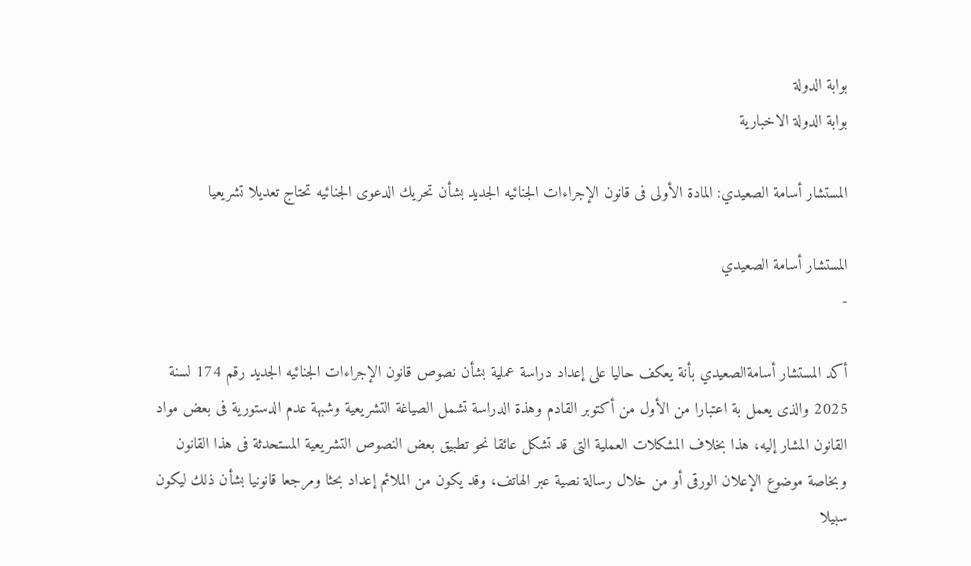بوابة الدولة
بوابة الدولة الاخبارية

المستشار أسامة الصعيدي: المادة الأولى فى قانون الإجراءات الجنائيه الجديد بشأن تحريك الدعوى الجنائيه تحتاج تعديلا تشريعيا

المستشار أسامة الصعيدي
-

أكد المستشار أسامةالصعيدي بأنة يعكف حاليا على إعداد دراسة عملية بشأن نصوص قانون الإجراءات الجنائيه الجديد رقم 174 لسنة 2025 والذى يعمل بة اعتبارا من الأول من أكتوبر القادم وهذة الدراسة تشمل الصياغة التشريعية وشبهة عدم الدستورية فى بعض مواد القانون المشار إليه، هذا بخلاف المشكلات العملية التى قد تشكل عائقا نحو تطبيق بعض النصوص التشريعية المستحدثة فى هذا القانون وبخاصة موضوع الإعلان الورقى أو من خلال رسالة نصية عبر الهاتف، وقد يكون من الملائم إعداد بحثا ومرجعا قانونيا بشأن ذلك ليكون سبيلا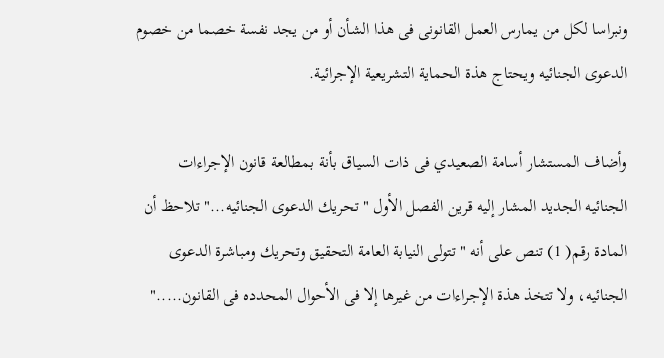ونبراسا لكل من يمارس العمل القانونى فى هذا الشأن أو من يجد نفسة خصما من خصوم الدعوى الجنائيه ويحتاج هذة الحماية التشريعية الإجرائية.

وأضاف المستشار أسامة الصعيدي فى ذات السياق بأنة بمطالعة قانون الإجراءات الجنائيه الجديد المشار إليه قرين الفصل الأول " تحريك الدعوى الجنائيه..." تلاحظ أن المادة رقم( 1) تنص على أنه " تتولى النيابة العامة التحقيق وتحريك ومباشرة الدعوى الجنائيه، ولا تتخذ هذة الإجراءات من غيرها إلا فى الأحوال المحدده فى القانون....."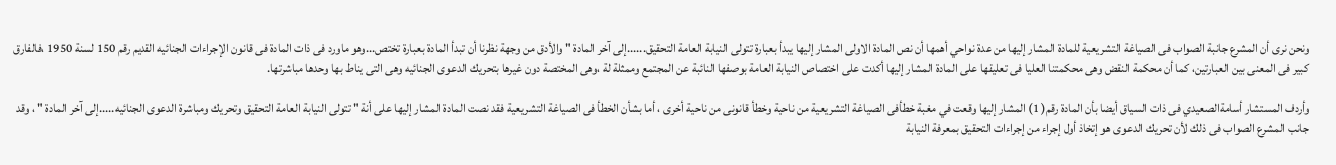ونحن نرى أن المشرع جانبة الصواب فى الصياغة التشريعية للمادة المشار إليها من عدة نواحي أهمها أن نص المادة الاولى المشار إليها يبدأ بعبارة تتولى النيابة العامة التحقيق......إلى آخر المادة " والأدق من وجهة نظرنا أن تبدأ المادة بعبارة تختص...وهو ماورد فى ذات المادة فى قانون الإجراءات الجنائيه القديم رقم 150 لسنة 1950 ،فالفارق كبير فى المعنى بين العبارتين، كما أن محكمة النقض وهى محكمتنا العليا فى تعليقها على المادة المشار إليها أكدت على اختصاص النيابة العامة بوصفها النائبة عن المجتمع وممثلة لة ،وهى المختصة دون غيرها بتحريك الدعوى الجنائيه وهى التى يناط بها وحدها مباشرتها.

وأردف المستشار أسامةالصعيدي فى ذات السياق أيضا بأن المادة رقم( 1) المشار إليها وقعت في مغبة خطأفى الصياغة التشريعية من ناحية وخطأ قانونى من ناحية أخرى ، أما بشأن الخطأ فى الصياغة التشريعية فقد نصت المادة المشار إليها على أنة " تتولى النيابة العامة التحقيق وتحريك ومباشرة الدعوى الجنائيه.....إلى آخر المادة " ، وقد جانب المشرع الصواب فى ذلك لأن تحريك الدعوى هو إتخاذ أول إجراء من إجراءات التحقيق بمعرفة النيابة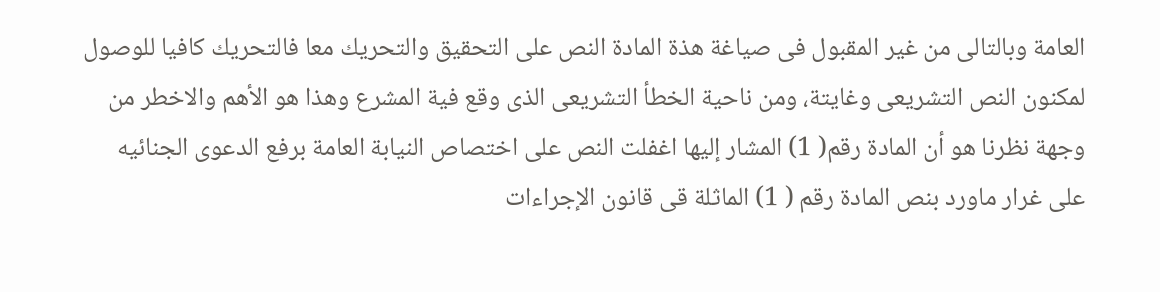العامة وبالتالى من غير المقبول فى صياغة هذة المادة النص على التحقيق والتحريك معا فالتحريك كافيا للوصول لمكنون النص التشريعى وغايتة، ومن ناحية الخطأ التشريعى الذى وقع فية المشرع وهذا هو الأهم والاخطر من وجهة نظرنا هو أن المادة رقم( 1) المشار إليها اغفلت النص على اختصاص النيابة العامة برفع الدعوى الجنائيه على غرار ماورد بنص المادة رقم ( 1) الماثلة قى قانون الإجراءات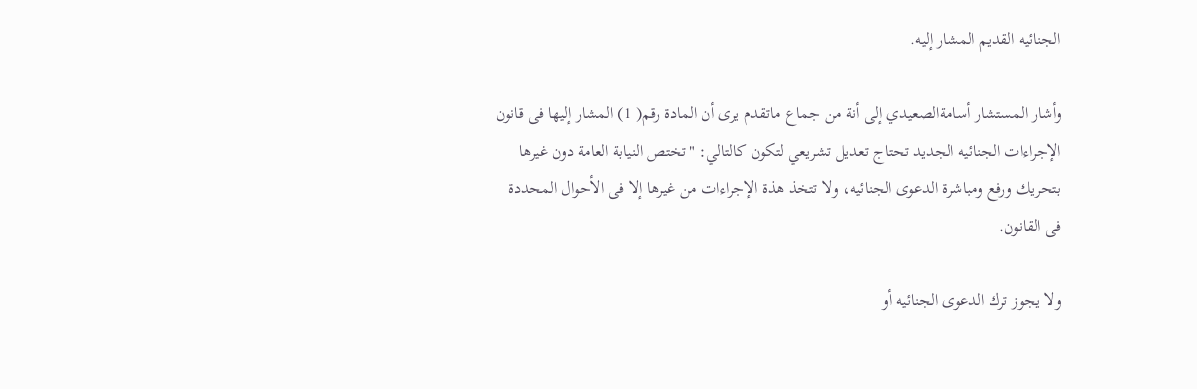الجنائيه القديم المشار إليه.

وأشار المستشار أسامةالصعيدي إلى أنة من جماع ماتقدم يرى أن المادة رقم( 1) المشار إليها فى قانون الإجراءات الجنائيه الجديد تحتاج تعديل تشريعي لتكون كالتالي: "تختص النيابة العامة دون غيرها بتحريك ورفع ومباشرة الدعوى الجنائيه، ولا تتخذ هذة الإجراءات من غيرها إلا فى الأحوال المحددة فى القانون.

ولا يجوز ترك الدعوى الجنائيه أو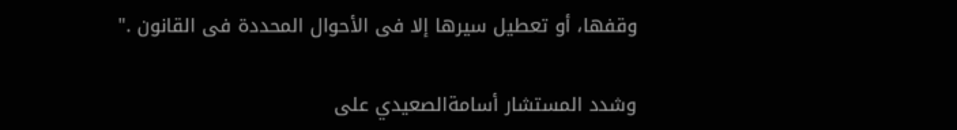وقفها، أو تعطيل سيرها إلا فى الأحوال المحددة فى القانون ."

وشدد المستشار أسامةالصعيدي على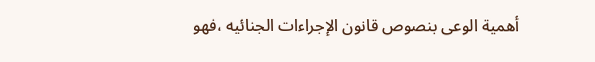أهمية الوعى بنصوص قانون الإجراءات الجنائيه ،فهو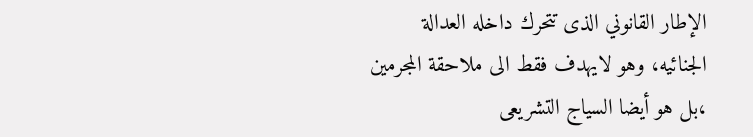الإطار القانوني الذى تتحرك داخله العدالة الجنائيه، وهو لايهدف فقط الى ملاحقة المجرمين ،بل هو أيضا السياج التشريعى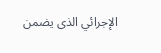الإجرائي الذى يضمن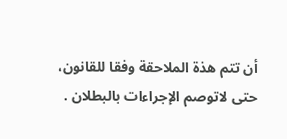أن تتم هذة الملاحقة وفقا للقانون، حتى لاتوصم الإجراءات بالبطلان .